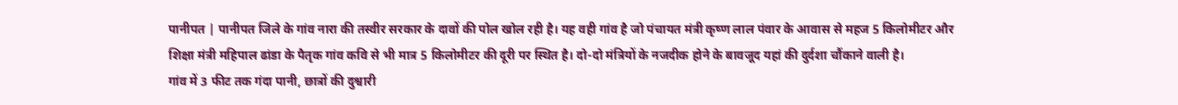पानीपत | पानीपत जिले के गांव नारा की तस्वीर सरकार के दावों की पोल खोल रही है। यह वही गांव है जो पंचायत मंत्री कृष्ण लाल पंवार के आवास से महज 5 किलोमीटर और शिक्षा मंत्री महिपाल ढांडा के पैतृक गांव कवि से भी मात्र 5 किलोमीटर की दूरी पर स्थित है। दो-दो मंत्रियों के नजदीक होने के बावजूद यहां की दुर्दशा चौंकाने वाली है।
गांव में 3 फीट तक गंदा पानी, छात्रों की दुश्वारी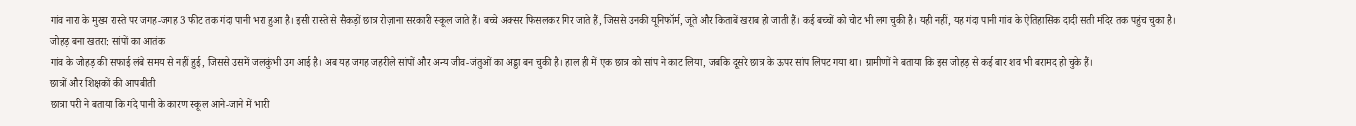गांव नारा के मुख्य रास्ते पर जगह-जगह 3 फीट तक गंदा पानी भरा हुआ है। इसी रास्ते से सैकड़ों छात्र रोज़ाना सरकारी स्कूल जाते हैं। बच्चे अक्सर फिसलकर गिर जाते हैं, जिससे उनकी यूनिफॉर्म, जूते और किताबें खराब हो जाती हैं। कई बच्चों को चोट भी लग चुकी है। यही नहीं, यह गंदा पानी गांव के ऐतिहासिक दादी सती मंदिर तक पहुंच चुका है।
जोहड़ बना खतरा: सांपों का आतंक
गांव के जोहड़ की सफाई लंबे समय से नहीं हुई, जिससे उसमें जलकुंभी उग आई है। अब यह जगह जहरीले सांपों और अन्य जीव-जंतुओं का अड्डा बन चुकी है। हाल ही में एक छात्र को सांप ने काट लिया, जबकि दूसरे छात्र के ऊपर सांप लिपट गया था। ग्रामीणों ने बताया कि इस जोहड़ से कई बार शव भी बरामद हो चुके हैं।
छात्रों और शिक्षकों की आपबीती
छात्रा परी ने बताया कि गंदे पानी के कारण स्कूल आने-जाने में भारी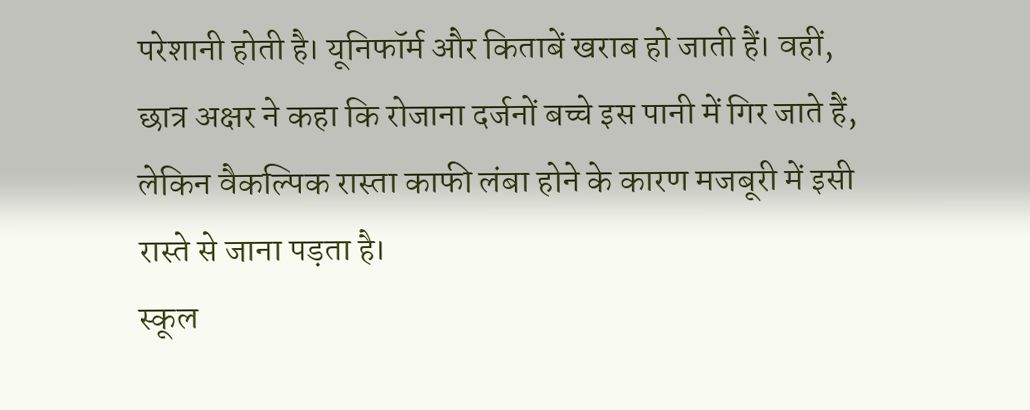परेशानी होती है। यूनिफॉर्म और किताबें खराब हो जाती हैं। वहीं, छात्र अक्षर ने कहा कि रोजाना दर्जनों बच्चे इस पानी में गिर जाते हैं, लेकिन वैकल्पिक रास्ता काफी लंबा होने के कारण मजबूरी में इसी रास्ते से जाना पड़ता है।
स्कूल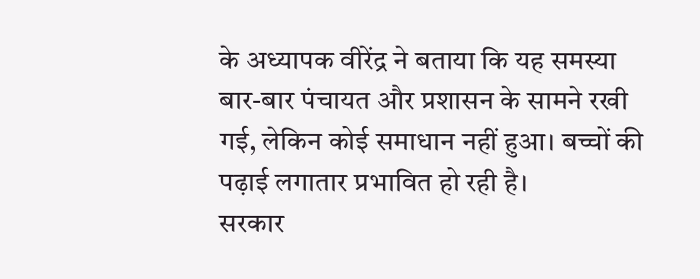के अध्यापक वीरेंद्र ने बताया कि यह समस्या बार-बार पंचायत और प्रशासन के सामने रखी गई, लेकिन कोई समाधान नहीं हुआ। बच्चों की पढ़ाई लगातार प्रभावित हो रही है।
सरकार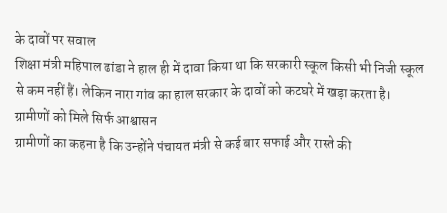के दावों पर सवाल
शिक्षा मंत्री महिपाल ढांडा ने हाल ही में दावा किया था कि सरकारी स्कूल किसी भी निजी स्कूल से कम नहीं हैं। लेकिन नारा गांव का हाल सरकार के दावों को कटघरे में खड़ा करता है।
ग्रामीणों को मिले सिर्फ आश्वासन
ग्रामीणों का कहना है कि उन्होंने पंचायत मंत्री से कई बार सफाई और रास्ते की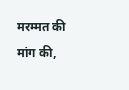मरम्मत की मांग की,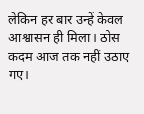लेकिन हर बार उन्हें केवल आश्वासन ही मिला। ठोस कदम आज तक नहीं उठाए गए।